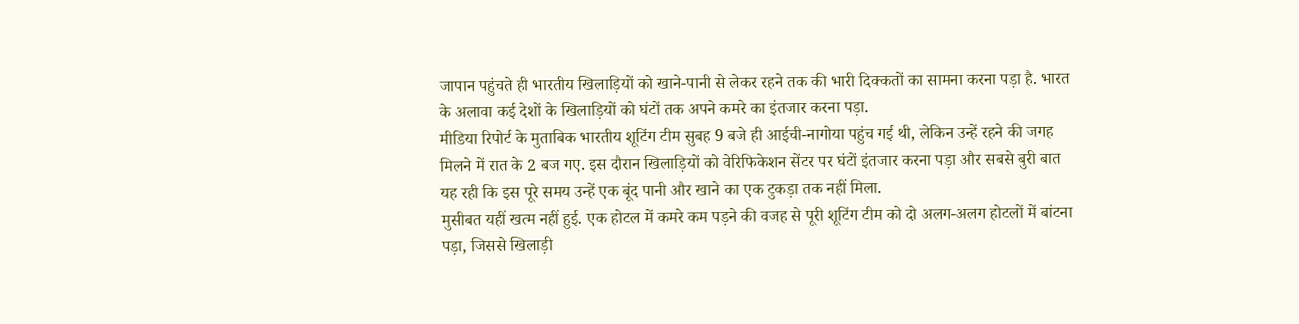जापान पहुंचते ही भारतीय खिलाड़ियों को खाने-पानी से लेकर रहने तक की भारी दिक्कतों का सामना करना पड़ा है. भारत के अलावा कई देशों के खिलाड़ियों को घंटों तक अपने कमरे का इंतजार करना पड़ा.
मीडिया रिपोर्ट के मुताबिक भारतीय शूटिंग टीम सुबह 9 बजे ही आईची-नागोया पहुंच गई थी, लेकिन उन्हें रहने की जगह मिलने में रात के 2 बज गए. इस दौरान खिलाड़ियों को वेरिफिकेशन सेंटर पर घंटों इंतजार करना पड़ा और सबसे बुरी बात यह रही कि इस पूरे समय उन्हें एक बूंद पानी और खाने का एक टुकड़ा तक नहीं मिला.
मुसीबत यहीं खत्म नहीं हुई. एक होटल में कमरे कम पड़ने की वजह से पूरी शूटिंग टीम को दो अलग-अलग होटलों में बांटना पड़ा, जिससे खिलाड़ी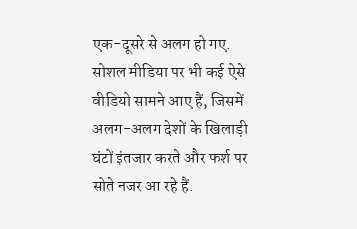एक-दूसरे से अलग हो गए. सोशल मीडिया पर भी कई ऐसे वीडियो सामने आए हैं, जिसमें अलग-अलग देशों के खिलाड़ी घंटों इंतजार करते और फर्श पर सोते नजर आ रहे हैं.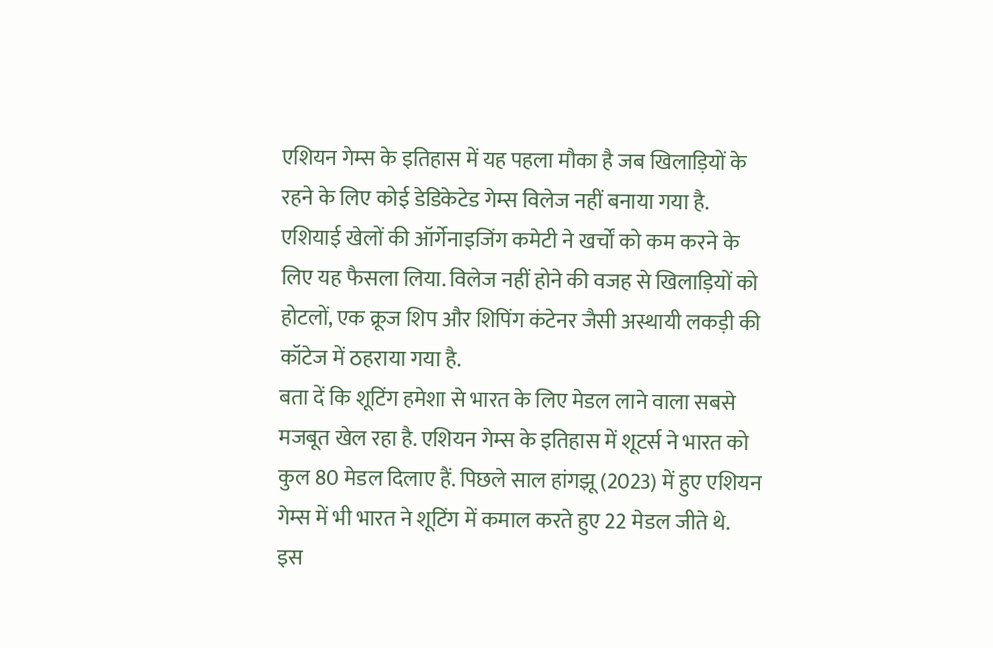एशियन गेम्स के इतिहास में यह पहला मौका है जब खिलाड़ियों के रहने के लिए कोई डेडिकेटेड गेम्स विलेज नहीं बनाया गया है. एशियाई खेलों की ऑर्गेनाइजिंग कमेटी ने खर्चों को कम करने के लिए यह फैसला लिया. विलेज नहीं होने की वजह से खिलाड़ियों को होटलों, एक क्रूज शिप और शिपिंग कंटेनर जैसी अस्थायी लकड़ी की कॉटेज में ठहराया गया है.
बता दें कि शूटिंग हमेशा से भारत के लिए मेडल लाने वाला सबसे मजबूत खेल रहा है. एशियन गेम्स के इतिहास में शूटर्स ने भारत को कुल 80 मेडल दिलाए हैं. पिछले साल हांगझू (2023) में हुए एशियन गेम्स में भी भारत ने शूटिंग में कमाल करते हुए 22 मेडल जीते थे.
इस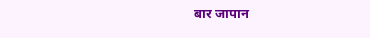बार जापान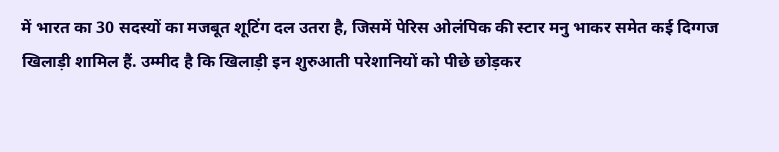में भारत का 30 सदस्यों का मजबूत शूटिंग दल उतरा है, जिसमें पेरिस ओलंपिक की स्टार मनु भाकर समेत कई दिग्गज खिलाड़ी शामिल हैं. उम्मीद है कि खिलाड़ी इन शुरुआती परेशानियों को पीछे छोड़कर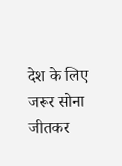देश के लिए जरूर सोना जीतकर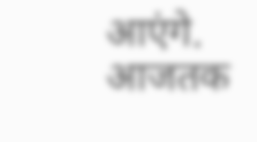आएंगे.
आजतक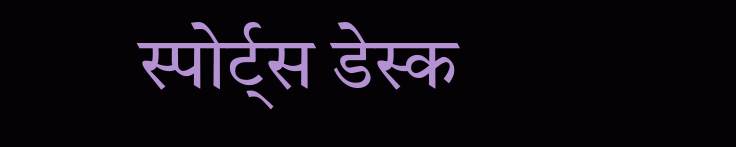स्पोर्ट्स डेस्क